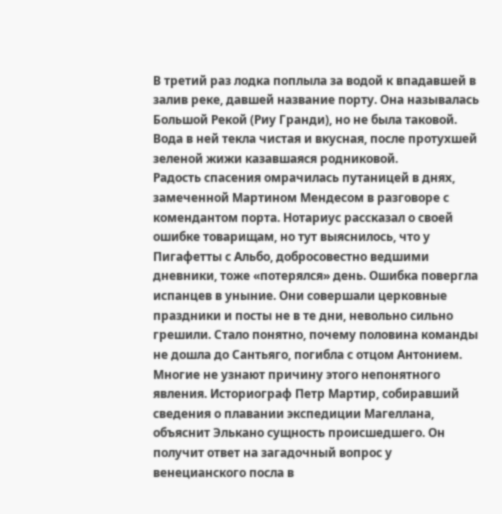В третий раз лодка поплыла за водой к впадавшей в залив реке, давшей название порту. Она называлась Большой Рекой (Риу Гранди), но не была таковой. Вода в ней текла чистая и вкусная, после протухшей зеленой жижи казавшаяся родниковой.
Радость спасения омрачилась путаницей в днях, замеченной Мартином Мендесом в разговоре с комендантом порта. Нотариус рассказал о своей ошибке товарищам, но тут выяснилось, что у Пигафетты с Альбо, добросовестно ведшими дневники, тоже «потерялся» день. Ошибка повергла испанцев в уныние. Они совершали церковные праздники и посты не в те дни, невольно сильно грешили. Стало понятно, почему половина команды не дошла до Сантьяго, погибла с отцом Антонием.
Многие не узнают причину этого непонятного явления. Историограф Петр Мартир, собиравший сведения о плавании экспедиции Магеллана, объяснит Элькано сущность происшедшего. Он получит ответ на загадочный вопрос у венецианского посла в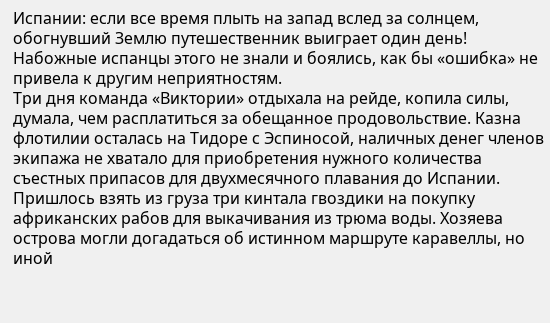Испании: если все время плыть на запад вслед за солнцем, обогнувший Землю путешественник выиграет один день!
Набожные испанцы этого не знали и боялись, как бы «ошибка» не привела к другим неприятностям.
Три дня команда «Виктории» отдыхала на рейде, копила силы, думала, чем расплатиться за обещанное продовольствие. Казна флотилии осталась на Тидоре с Эспиносой, наличных денег членов экипажа не хватало для приобретения нужного количества съестных припасов для двухмесячного плавания до Испании. Пришлось взять из груза три кинтала гвоздики на покупку африканских рабов для выкачивания из трюма воды. Хозяева острова могли догадаться об истинном маршруте каравеллы, но иной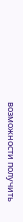возможности получить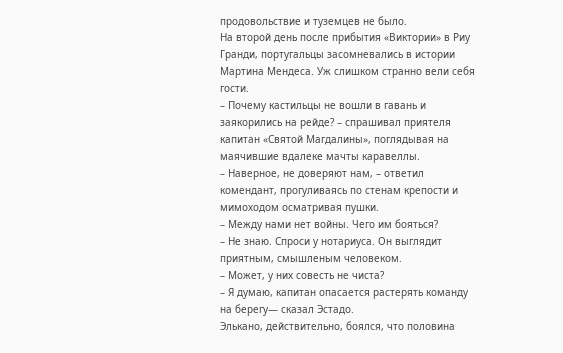продовольствие и туземцев не было.
На второй день после прибытия «Виктории» в Риу Гранди, португальцы засомневались в истории Мартина Мендеса. Уж слишком странно вели себя гости.
– Почему кастильцы не вошли в гавань и заякорились на рейде? – спрашивал приятеля капитан «Святой Магдалины», поглядывая на маячившие вдалеке мачты каравеллы.
– Наверное, не доверяют нам, – ответил комендант, прогуливаясь по стенам крепости и мимоходом осматривая пушки.
– Между нами нет войны. Чего им бояться?
– Не знаю. Спроси у нотариуса. Он выглядит приятным, смышленым человеком.
– Может, у них совесть не чиста?
– Я думаю, капитан опасается растерять команду на берегу— сказал Эстадо.
Элькано, действительно, боялся, что половина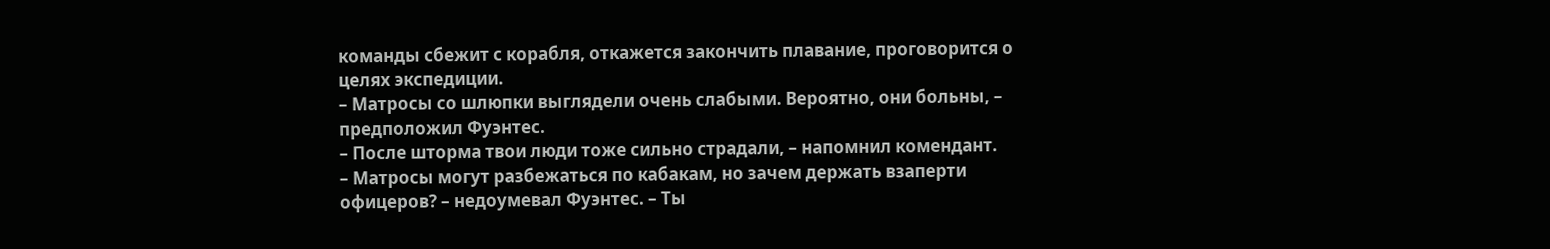команды сбежит с корабля, откажется закончить плавание, проговорится о целях экспедиции.
– Матросы со шлюпки выглядели очень слабыми. Вероятно, они больны, – предположил Фуэнтес.
– После шторма твои люди тоже сильно страдали, – напомнил комендант.
– Матросы могут разбежаться по кабакам, но зачем держать взаперти офицеров? – недоумевал Фуэнтес. – Ты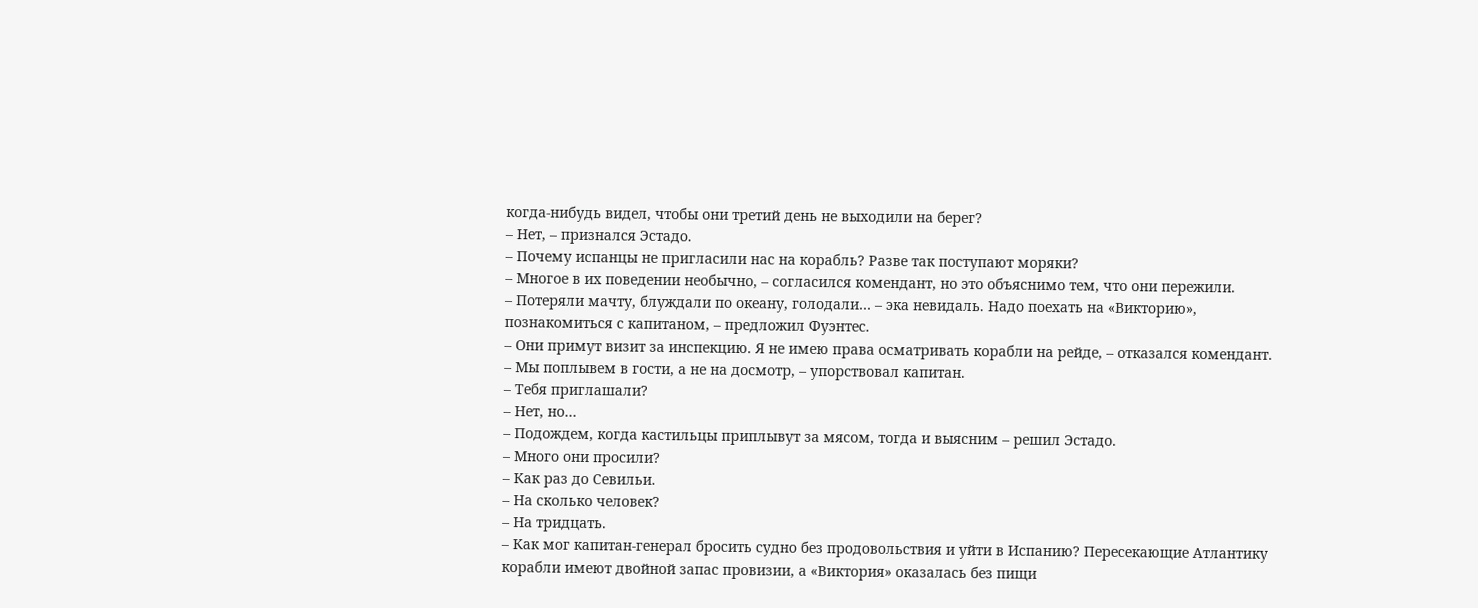когда-нибудь видел, чтобы они третий день не выходили на берег?
– Нет, – признался Эстадо.
– Почему испанцы не пригласили нас на корабль? Разве так поступают моряки?
– Многое в их поведении необычно, – согласился комендант, но это объяснимо тем, что они пережили.
– Потеряли мачту, блуждали по океану, голодали… – эка невидаль. Надо поехать на «Викторию», познакомиться с капитаном, – предложил Фуэнтес.
– Они примут визит за инспекцию. Я не имею права осматривать корабли на рейде, – отказался комендант.
– Мы поплывем в гости, а не на досмотр, – упорствовал капитан.
– Тебя приглашали?
– Нет, но…
– Подождем, когда кастильцы приплывут за мясом, тогда и выясним – решил Эстадо.
– Много они просили?
– Как раз до Севильи.
– На сколько человек?
– На тридцать.
– Как мог капитан-генерал бросить судно без продовольствия и уйти в Испанию? Пересекающие Атлантику корабли имеют двойной запас провизии, а «Виктория» оказалась без пищи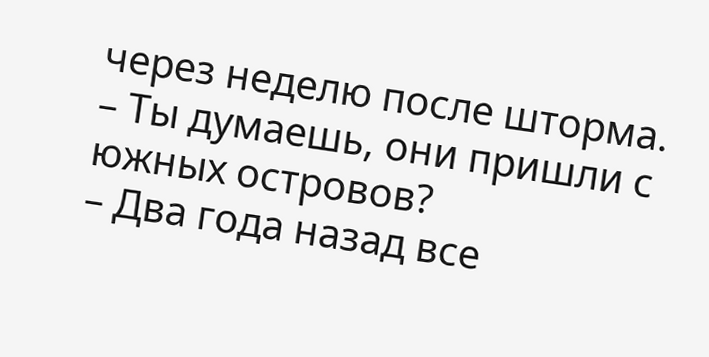через неделю после шторма.
– Ты думаешь, они пришли с южных островов?
– Два года назад все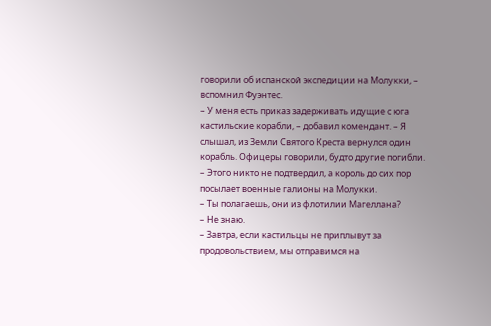говорили об испанской экспедиции на Молукки, – вспомнил Фуэнтес.
– У меня есть приказ задерживать идущие с юга кастильские корабли, – добавил комендант. – Я слышал, из Земли Святого Креста вернулся один корабль. Офицеры говорили, будто другие погибли.
– Этого никто не подтвердил, а король до сих пор посылает военные галионы на Молукки.
– Ты полагаешь, они из флотилии Магеллана?
– Не знаю.
– Завтра, если кастильцы не приплывут за продовольствием, мы отправимся на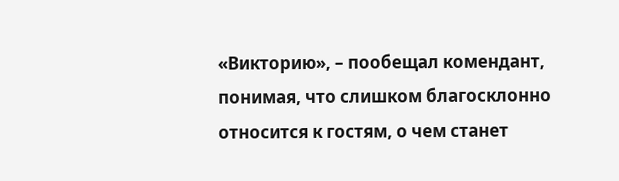«Викторию», – пообещал комендант, понимая, что слишком благосклонно относится к гостям, о чем станет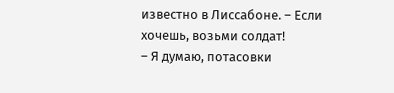известно в Лиссабоне. – Если хочешь, возьми солдат!
– Я думаю, потасовки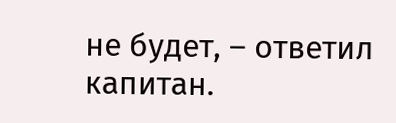не будет, – ответил капитан.